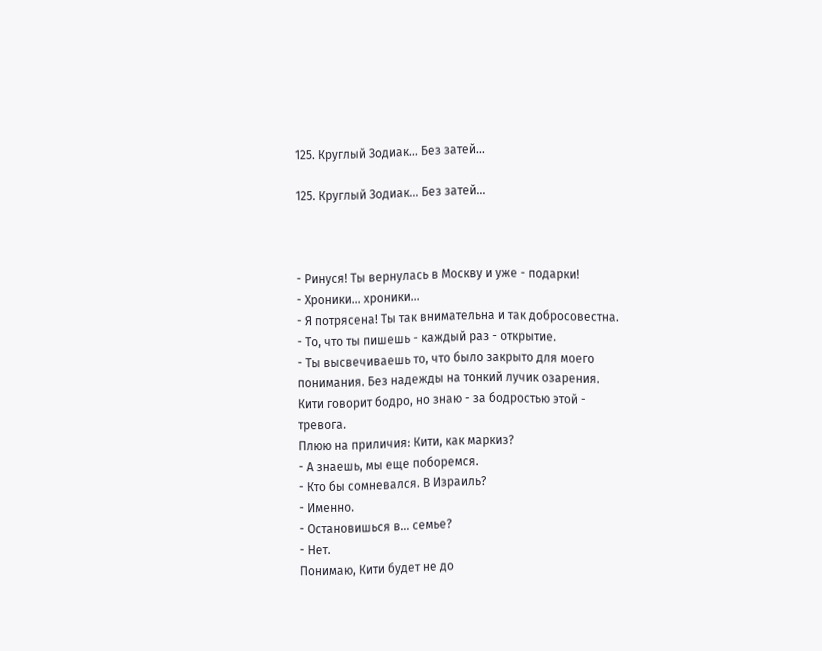125. Круглый Зодиак... Без затей...

125. Круглый Зодиак... Без затей...



- Ринуся! Ты вернулась в Москву и уже - подарки!
- Хроники... хроники...
- Я потрясена! Ты так внимательна и так добросовестна.
- То, что ты пишешь - каждый раз - открытие.
- Ты высвечиваешь то, что было закрыто для моего
понимания. Без надежды на тонкий лучик озарения.
Кити говорит бодро, но знаю - за бодростью этой -
тревога.
Плюю на приличия: Кити, как маркиз?
- А знаешь, мы еще поборемся.
- Кто бы сомневался. В Израиль?
- Именно.
- Остановишься в... семье?
- Нет.
Понимаю, Кити будет не до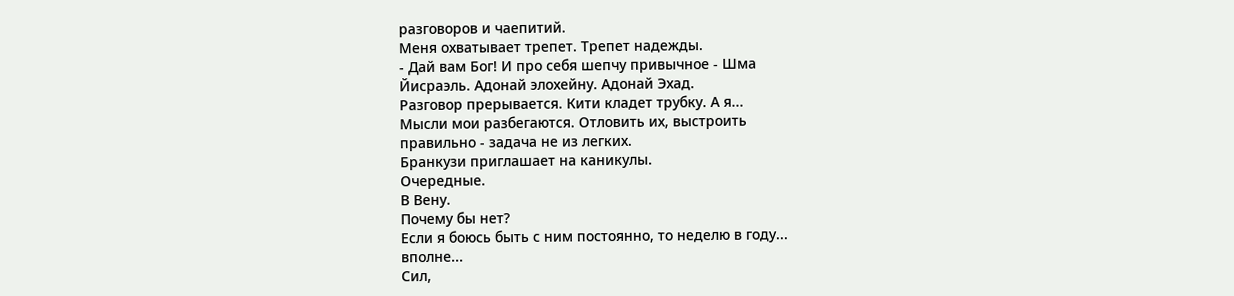разговоров и чаепитий.
Меня охватывает трепет. Трепет надежды.
- Дай вам Бог! И про себя шепчу привычное - Шма
Йисраэль. Адонай элохейну. Адонай Эхад.
Разговор прерывается. Кити кладет трубку. А я...
Мысли мои разбегаются. Отловить их, выстроить
правильно - задача не из легких.
Бранкузи приглашает на каникулы.
Очередные.
В Вену.
Почему бы нет?
Если я боюсь быть с ним постоянно, то неделю в году...
вполне...
Сил,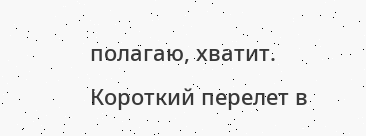полагаю, хватит.
Короткий перелет в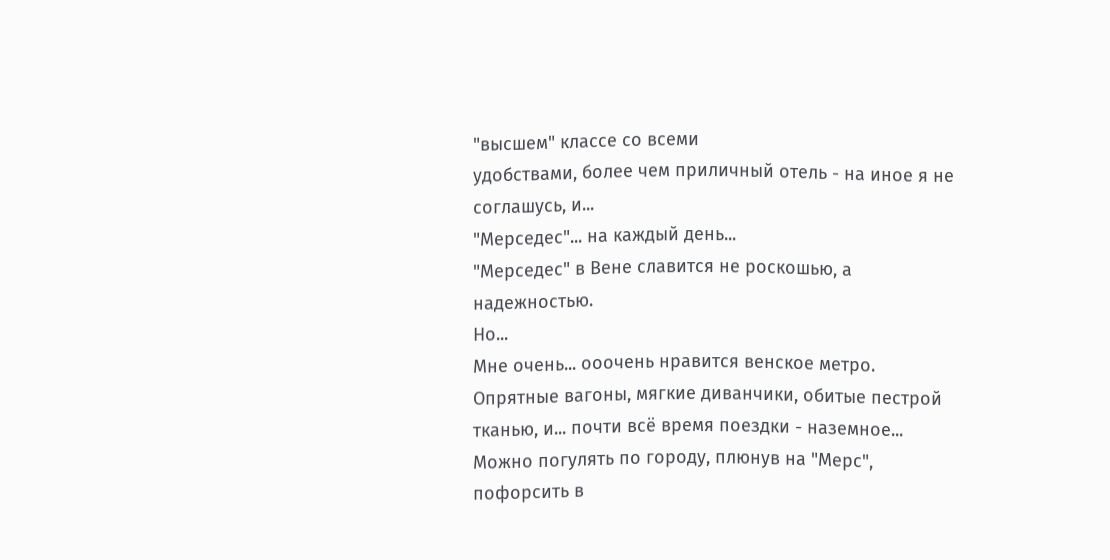"высшем" классе со всеми
удобствами, более чем приличный отель - на иное я не
соглашусь, и...
"Мерседес"... на каждый день...
"Мерседес" в Вене славится не роскошью, а надежностью.
Но...
Мне очень... ооочень нравится венское метро.
Опрятные вагоны, мягкие диванчики, обитые пестрой
тканью, и... почти всё время поездки - наземное...
Можно погулять по городу, плюнув на "Мерс",
пофорсить в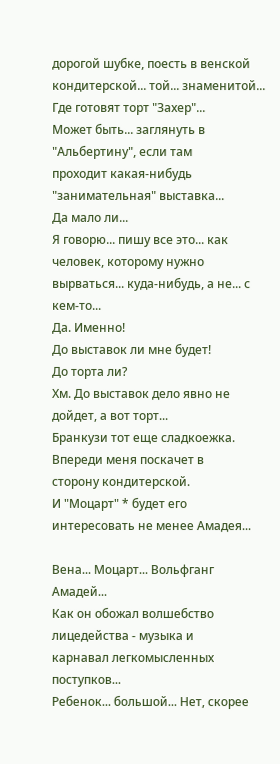дорогой шубке, поесть в венской
кондитерской... той... знаменитой...
Где готовят торт "Захер"...
Может быть... заглянуть в "Альбертину", если там
проходит какая-нибудь "занимательная" выставка...
Да мало ли...
Я говорю... пишу все это... как человек, которому нужно
вырваться... куда-нибудь, а не... с кем-то...
Да. Именно!
До выставок ли мне будет!
До торта ли?
Хм. До выставок дело явно не дойдет, а вот торт...
Бранкузи тот еще сладкоежка. Впереди меня поскачет в
сторону кондитерской.
И "Моцарт" * будет его интересовать не менее Амадея...

Вена... Моцарт... Вольфганг Амадей...
Как он обожал волшебство лицедейства - музыка и
карнавал легкомысленных поступков...
Ребенок... большой... Нет, скорее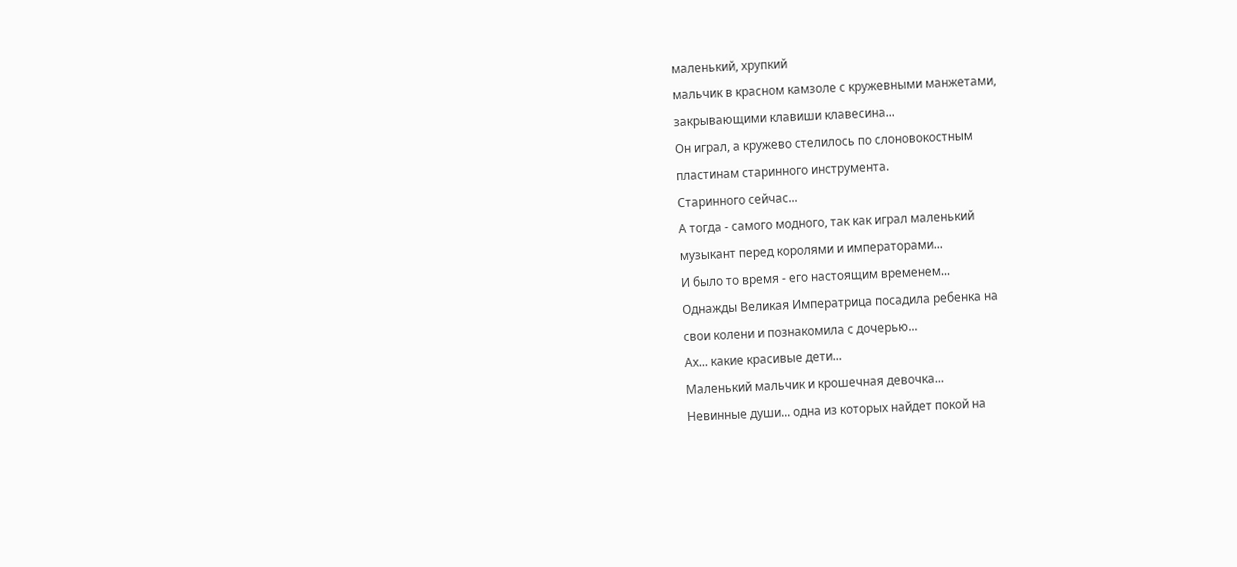маленький, хрупкий
мальчик в красном камзоле с кружевными манжетами,
закрывающими клавиши клавесина...
Он играл, а кружево стелилось по слоновокостным
пластинам старинного инструмента.
Старинного сейчас...
А тогда - самого модного, так как играл маленький
музыкант перед королями и императорами...
И было то время - его настоящим временем...
Однажды Великая Императрица посадила ребенка на
свои колени и познакомила с дочерью...
Ах... какие красивые дети...
Маленький мальчик и крошечная девочка...
Невинные души... одна из которых найдет покой на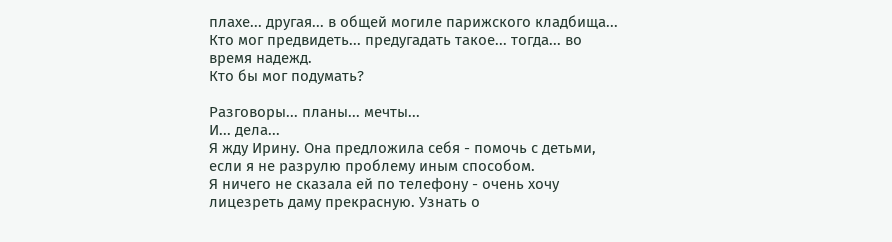плахе... другая... в общей могиле парижского кладбища...
Кто мог предвидеть... предугадать такое... тогда... во
время надежд.
Кто бы мог подумать?

Разговоры... планы... мечты...
И... дела...
Я жду Ирину. Она предложила себя - помочь с детьми,
если я не разрулю проблему иным способом.
Я ничего не сказала ей по телефону - очень хочу
лицезреть даму прекрасную. Узнать о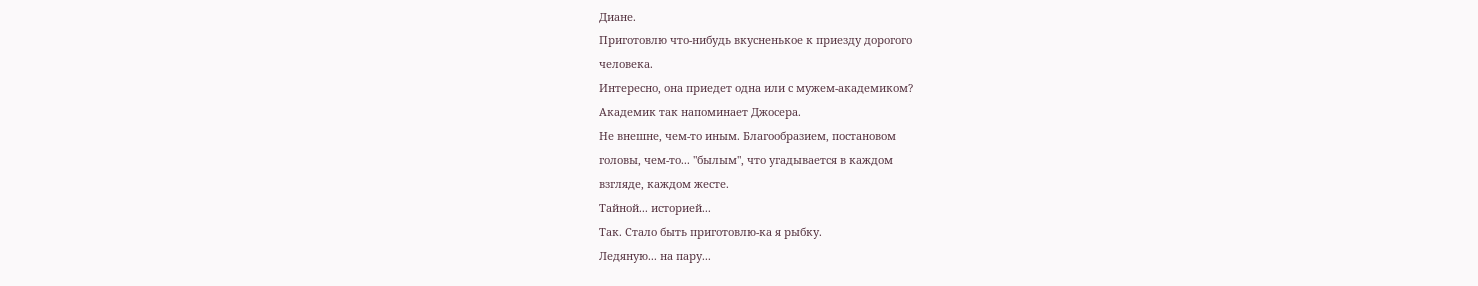Диане.
Приготовлю что-нибудь вкусненькое к приезду дорогого
человека.
Интересно, она приедет одна или с мужем-академиком?
Академик так напоминает Джосера.
Не внешне, чем-то иным. Благообразием, постановом
головы, чем-то... "былым", что угадывается в каждом
взгляде, каждом жесте.
Тайной... историей...
Так. Стало быть приготовлю-ка я рыбку.
Ледяную... на пару...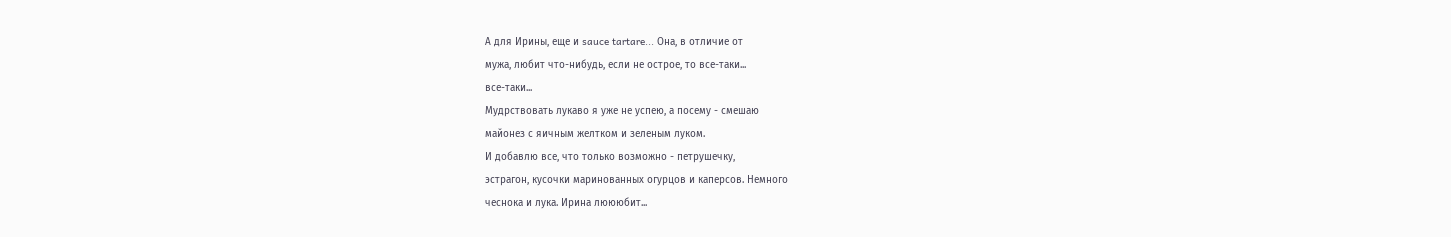А для Ирины, еще и sauce tartare... Она, в отличие от
мужа, любит что-нибудь, если не острое, то все-таки...
все-таки...
Мудрствовать лукаво я уже не успею, а посему - смешаю
майонез с яичным желтком и зеленым луком.
И добавлю все, что только возможно - петрушечку,
эстрагон, кусочки маринованных огурцов и каперсов. Немного
чеснока и лука. Ирина люююбит...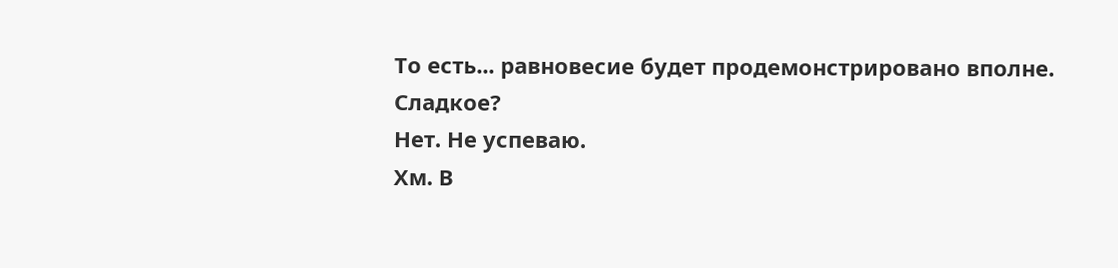То есть... равновесие будет продемонстрировано вполне.
Сладкое?
Нет. Не успеваю.
Хм. В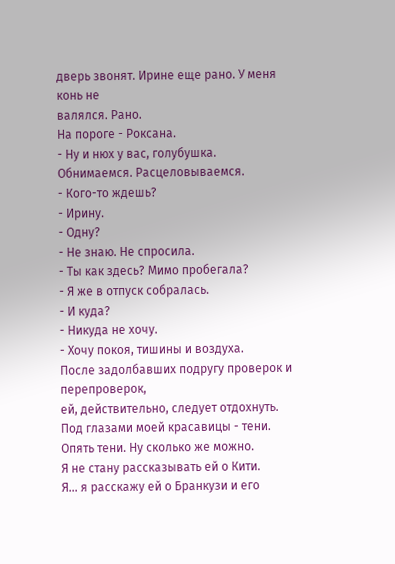дверь звонят. Ирине еще рано. У меня конь не
валялся. Рано.
На пороге - Роксана.
- Ну и нюх у вас, голубушка.
Обнимаемся. Расцеловываемся.
- Кого-то ждешь?
- Ирину.
- Одну?
- Не знаю. Не спросила.
- Ты как здесь? Мимо пробегала?
- Я же в отпуск собралась.
- И куда?
- Никуда не хочу.
- Хочу покоя, тишины и воздуха.
После задолбавших подругу проверок и перепроверок,
ей, действительно, следует отдохнуть.
Под глазами моей красавицы - тени.
Опять тени. Ну сколько же можно.
Я не стану рассказывать ей о Кити.
Я... я расскажу ей о Бранкузи и его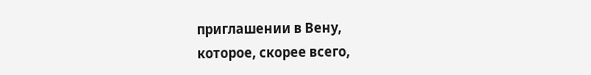приглашении в Вену,
которое, скорее всего,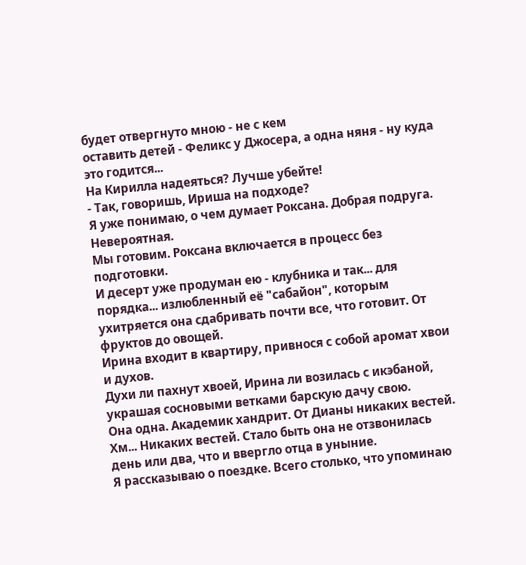будет отвергнуто мною - не с кем
оставить детей - Феликс у Джосера, а одна няня - ну куда
это годится...
На Кирилла надеяться? Лучше убейте!
- Так, говоришь, Ириша на подходе?
Я уже понимаю, о чем думает Роксана. Добрая подруга.
Невероятная.
Мы готовим. Роксана включается в процесс без
подготовки.
И десерт уже продуман ею - клубника и так... для
порядка... излюбленный её "сабайон", которым
ухитряется она сдабривать почти все, что готовит. От
фруктов до овощей.
Ирина входит в квартиру, привнося с собой аромат хвои
и духов.
Духи ли пахнут хвоей, Ирина ли возилась с икэбаной,
украшая сосновыми ветками барскую дачу свою.
Она одна. Академик хандрит. От Дианы никаких вестей.
Хм... Никаких вестей. Стало быть она не отзвонилась
день или два, что и ввергло отца в уныние.
Я рассказываю о поездке. Всего столько, что упоминаю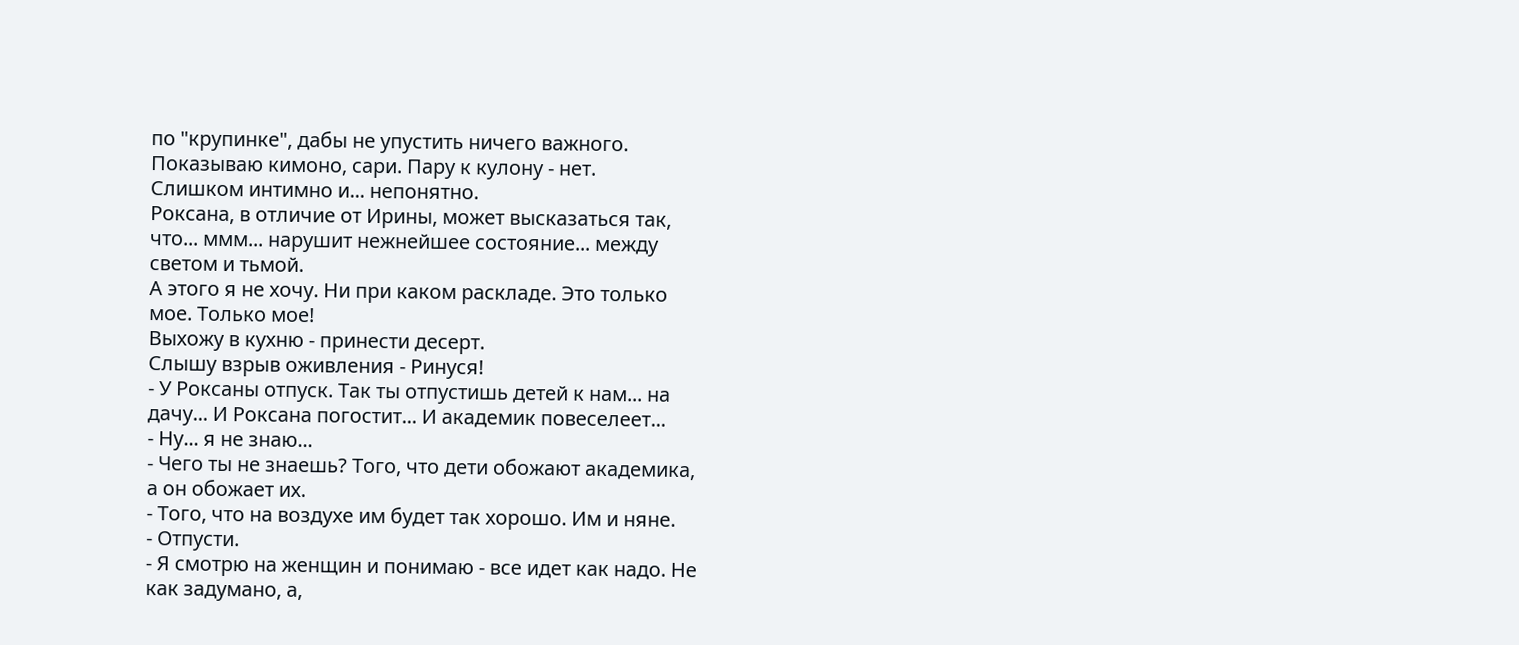по "крупинке", дабы не упустить ничего важного.
Показываю кимоно, сари. Пару к кулону - нет.
Слишком интимно и... непонятно.
Роксана, в отличие от Ирины, может высказаться так,
что... ммм... нарушит нежнейшее состояние... между
светом и тьмой.
А этого я не хочу. Ни при каком раскладе. Это только
мое. Только мое!
Выхожу в кухню - принести десерт.
Слышу взрыв оживления - Ринуся!
- У Роксаны отпуск. Так ты отпустишь детей к нам... на
дачу... И Роксана погостит... И академик повеселеет...
- Ну... я не знаю...
- Чего ты не знаешь? Того, что дети обожают академика,
а он обожает их.
- Того, что на воздухе им будет так хорошо. Им и няне.
- Отпусти.
- Я смотрю на женщин и понимаю - все идет как надо. Не
как задумано, а,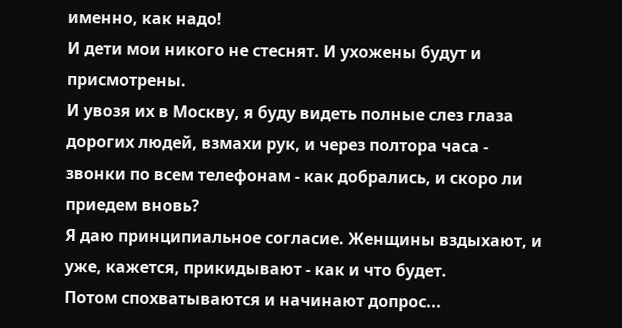именно, как надо!
И дети мои никого не стеснят. И ухожены будут и
присмотрены.
И увозя их в Москву, я буду видеть полные слез глаза
дорогих людей, взмахи рук, и через полтора часа -
звонки по всем телефонам - как добрались, и скоро ли
приедем вновь?
Я даю принципиальное согласие. Женщины вздыхают, и
уже, кажется, прикидывают - как и что будет.
Потом спохватываются и начинают допрос...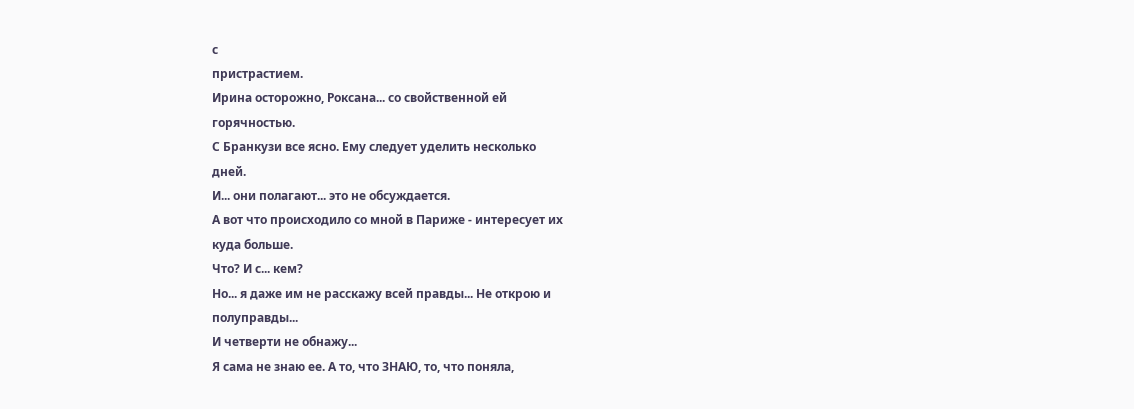с
пристрастием.
Ирина осторожно, Роксана... со свойственной ей
горячностью.
С Бранкузи все ясно. Ему следует уделить несколько
дней.
И... они полагают... это не обсуждается.
А вот что происходило со мной в Париже - интересует их
куда больше.
Что? И с... кем?
Но... я даже им не расскажу всей правды... Не открою и
полуправды...
И четверти не обнажу...
Я сама не знаю ее. А то, что ЗНАЮ, то, что поняла,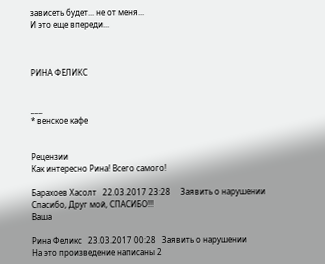зависеть будет... не от меня...
И это еще впереди...



РИНА ФЕЛИКС


___
* венское кафе


Рецензии
Как интересно Рина! Всего самого!

Барахоев Хасолт   22.03.2017 23:28     Заявить о нарушении
Спасибо, Друг мой, СПАСИБО!!!
Ваша

Рина Феликс   23.03.2017 00:28   Заявить о нарушении
На это произведение написаны 2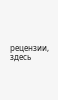рецензии, здесь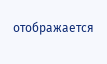отображается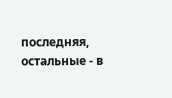последняя, остальные - в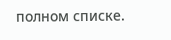полном списке.